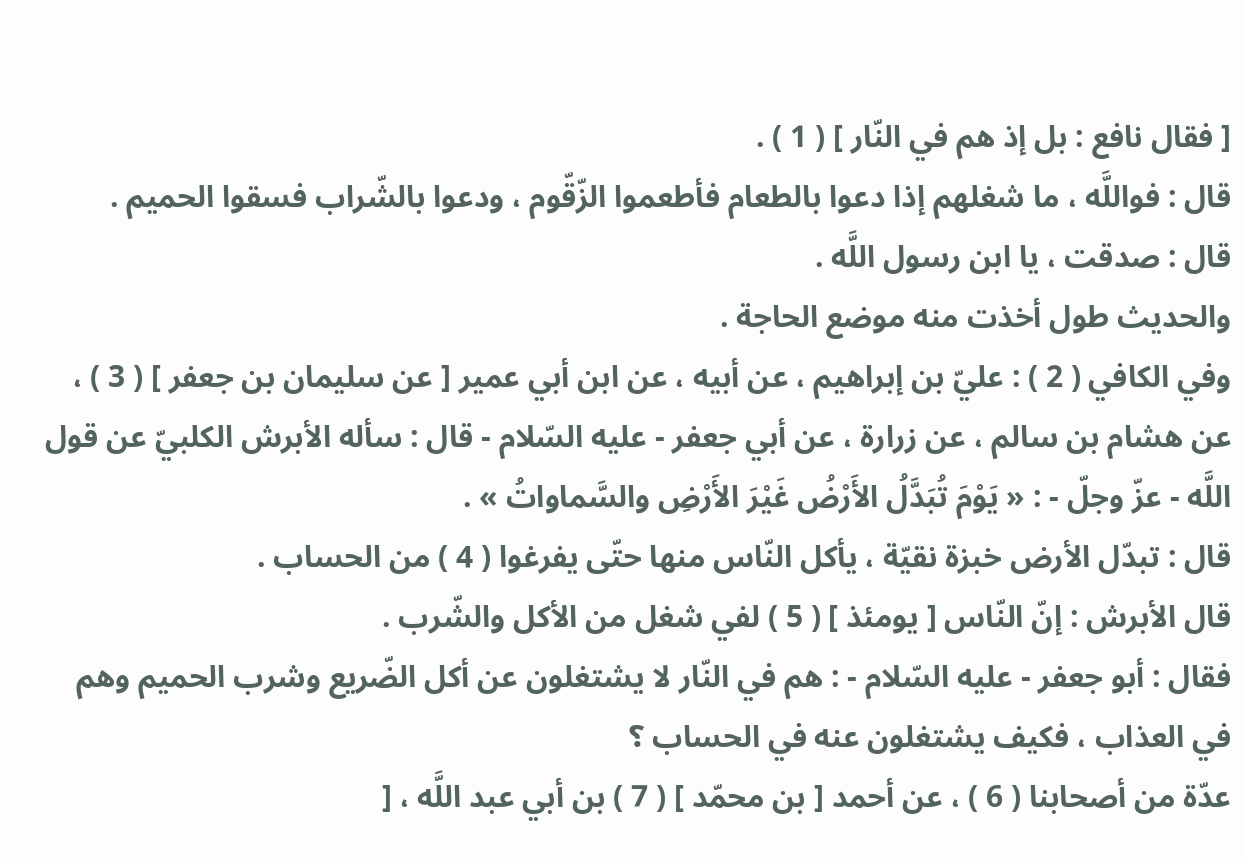[ فقال نافع : بل إذ هم في النّار ] ( 1 ) .
قال : فواللَّه ، ما شغلهم إذا دعوا بالطعام فأطعموا الزّقّوم ، ودعوا بالشّراب فسقوا الحميم .
قال : صدقت ، يا ابن رسول اللَّه .
والحديث طول أخذت منه موضع الحاجة .
وفي الكافي ( 2 ) : عليّ بن إبراهيم ، عن أبيه ، عن ابن أبي عمير [ عن سليمان بن جعفر ] ( 3 ) ، عن هشام بن سالم ، عن زرارة ، عن أبي جعفر - عليه السّلام - قال : سأله الأبرش الكلبيّ عن قول اللَّه - عزّ وجلّ - : « يَوْمَ تُبَدَّلُ الأَرْضُ غَيْرَ الأَرْضِ والسَّماواتُ » .
قال : تبدّل الأرض خبزة نقيّة ، يأكل النّاس منها حتّى يفرغوا ( 4 ) من الحساب .
قال الأبرش : إنّ النّاس [ يومئذ ] ( 5 ) لفي شغل من الأكل والشّرب .
فقال : أبو جعفر - عليه السّلام - : هم في النّار لا يشتغلون عن أكل الضّريع وشرب الحميم وهم في العذاب ، فكيف يشتغلون عنه في الحساب ؟
عدّة من أصحابنا ( 6 ) ، عن أحمد [ بن محمّد ] ( 7 ) بن أبي عبد اللَّه ، [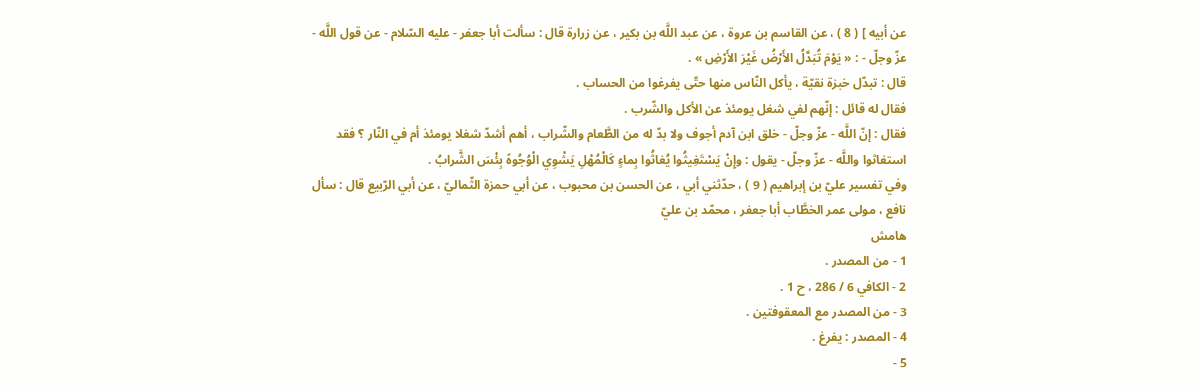عن أبيه ] ( 8 ) ، عن القاسم بن عروة ، عن عبد اللَّه بن بكير ، عن زرارة قال : سألت أبا جعفر - عليه السّلام - عن قول اللَّه - عزّ وجلّ - : « يَوْمَ تُبَدَّلُ الأَرْضُ غَيْرَ الأَرْضِ » .
قال : تبدّل خبزة نقيّة ، يأكل النّاس منها حتّى يفرغوا من الحساب .
فقال له قائل : إنّهم لفي شغل يومئذ عن الأكل والشّرب .
فقال : إنّ اللَّه - عزّ وجلّ - خلق ابن آدم أجوف ولا بدّ له من الطَّعام والشّراب ، أهم أشدّ شغلا يومئذ أم في النّار ؟ فقد استغاثوا واللَّه - عزّ وجلّ - يقول : وإِنْ يَسْتَغِيثُوا يُغاثُوا بِماءٍ كَالْمُهْلِ يَشْوِي الْوُجُوهً بِئْسَ الشَّرابُ .
وفي تفسير عليّ بن إبراهيم ( 9 ) ، حدّثني أبي ، عن الحسن بن محبوب ، عن أبي حمزة الثّماليّ ، عن أبي الرّبيع قال : سأل نافع ، مولى عمر الخطَّاب أبا جعفر ، محمّد بن عليّ
هامش
1 - من المصدر .
2 - الكافي 6 / 286 ، ح 1 .
3 - من المصدر مع المعقوفتين .
4 - المصدر : يفرغ .
5 -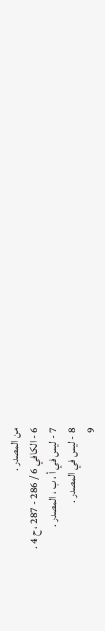من المصدر .
6 - الكافي 6 / 286 - 287 ، ح 4 .
7 - ليس في أ ، ب ، المصدر .
8 - ليس في المصدر .
9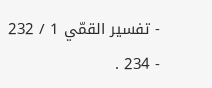- تفسير القمّي 1 / 232 - 234 .